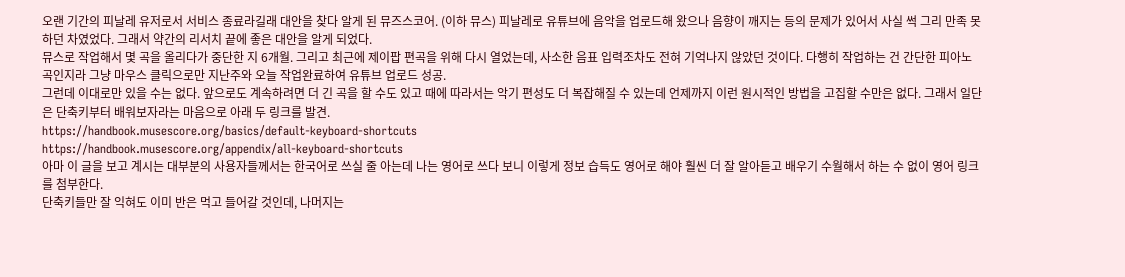오랜 기간의 피날레 유저로서 서비스 종료라길래 대안을 찾다 알게 된 뮤즈스코어. (이하 뮤스) 피날레로 유튜브에 음악을 업로드해 왔으나 음향이 깨지는 등의 문제가 있어서 사실 썩 그리 만족 못하던 차였었다. 그래서 약간의 리서치 끝에 좋은 대안을 알게 되었다.
뮤스로 작업해서 몇 곡을 올리다가 중단한 지 6개월. 그리고 최근에 제이팝 편곡을 위해 다시 열었는데, 사소한 음표 입력조차도 전혀 기억나지 않았던 것이다. 다행히 작업하는 건 간단한 피아노 곡인지라 그냥 마우스 클릭으로만 지난주와 오늘 작업완료하여 유튜브 업로드 성공.
그런데 이대로만 있을 수는 없다. 앞으로도 계속하려면 더 긴 곡을 할 수도 있고 때에 따라서는 악기 편성도 더 복잡해질 수 있는데 언제까지 이런 원시적인 방법을 고집할 수만은 없다. 그래서 일단은 단축키부터 배워보자라는 마음으로 아래 두 링크를 발견.
https://handbook.musescore.org/basics/default-keyboard-shortcuts
https://handbook.musescore.org/appendix/all-keyboard-shortcuts
아마 이 글을 보고 계시는 대부분의 사용자들께서는 한국어로 쓰실 줄 아는데 나는 영어로 쓰다 보니 이렇게 정보 습득도 영어로 해야 훨씬 더 잘 알아듣고 배우기 수월해서 하는 수 없이 영어 링크를 첨부한다.
단축키들만 잘 익혀도 이미 반은 먹고 들어갈 것인데, 나머지는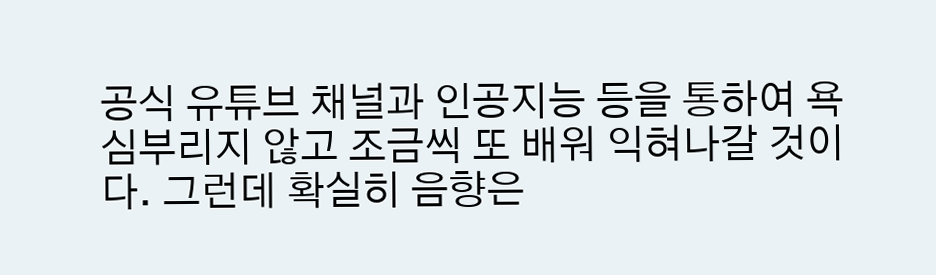공식 유튜브 채널과 인공지능 등을 통하여 욕심부리지 않고 조금씩 또 배워 익혀나갈 것이다. 그런데 확실히 음향은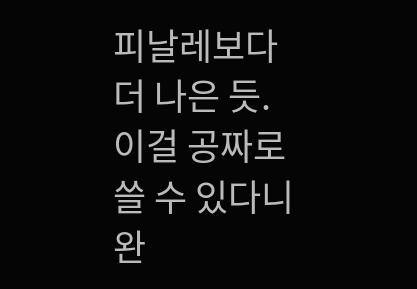피날레보다 더 나은 듯. 이걸 공짜로 쓸 수 있다니 완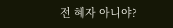전 혜자 아니야?